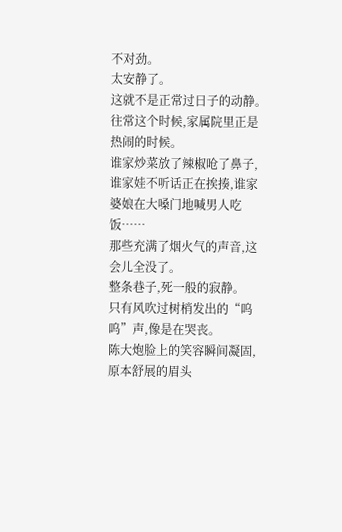不对劲。
太安静了。
这就不是正常过日子的动静。
往常这个时候,家属院里正是热闹的时候。
谁家炒菜放了辣椒呛了鼻子,谁家娃不听话正在挨揍,谁家婆娘在大嗓门地喊男人吃饭……
那些充满了烟火气的声音,这会儿全没了。
整条巷子,死一般的寂静。
只有风吹过树梢发出的“呜呜”声,像是在哭丧。
陈大炮脸上的笑容瞬间凝固,原本舒展的眉头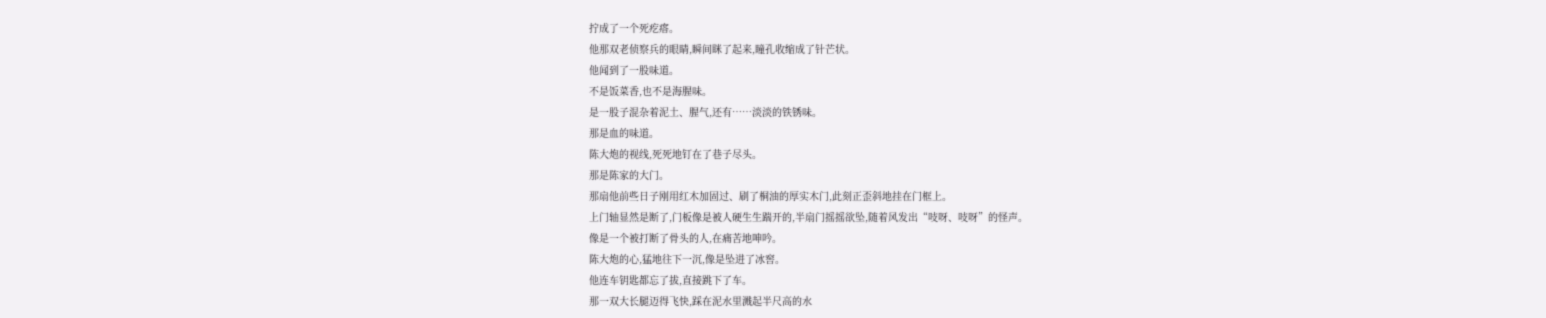拧成了一个死疙瘩。
他那双老侦察兵的眼睛,瞬间眯了起来,瞳孔收缩成了针芒状。
他闻到了一股味道。
不是饭菜香,也不是海腥味。
是一股子混杂着泥土、腥气,还有……淡淡的铁锈味。
那是血的味道。
陈大炮的视线,死死地钉在了巷子尽头。
那是陈家的大门。
那扇他前些日子刚用红木加固过、刷了桐油的厚实木门,此刻正歪斜地挂在门框上。
上门轴显然是断了,门板像是被人硬生生踹开的,半扇门摇摇欲坠,随着风发出“吱呀、吱呀”的怪声。
像是一个被打断了骨头的人,在痛苦地呻吟。
陈大炮的心,猛地往下一沉,像是坠进了冰窖。
他连车钥匙都忘了拔,直接跳下了车。
那一双大长腿迈得飞快,踩在泥水里溅起半尺高的水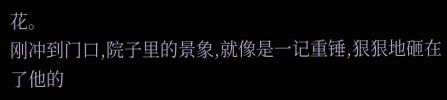花。
刚冲到门口,院子里的景象,就像是一记重锤,狠狠地砸在了他的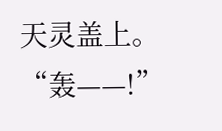天灵盖上。
“轰——!”